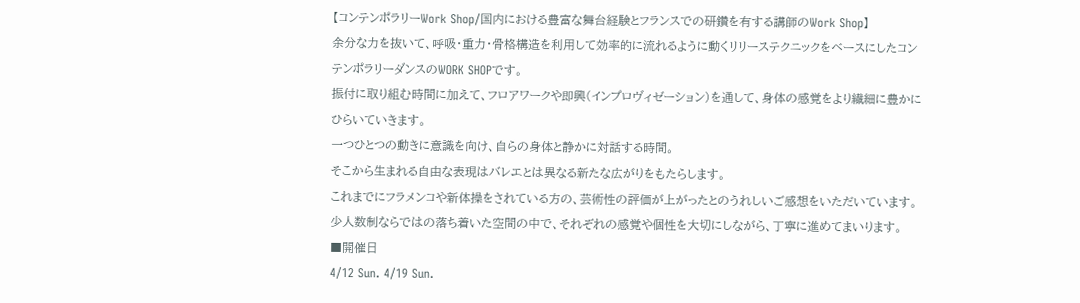【コンテンポラリーWork Shop/国内における豊富な舞台経験とフランスでの研鑽を有する講師のWork Shop】
余分な力を抜いて、呼吸・重力・骨格構造を利用して効率的に流れるように動くリリーステクニックをベースにしたコンテンポラリーダンスのWORK SHOPです。
振付に取り組む時間に加えて、フロアワークや即興(インプロヴィゼーション)を通して、身体の感覚をより繊細に豊かにひらいていきます。
一つひとつの動きに意識を向け、自らの身体と静かに対話する時間。
そこから生まれる自由な表現はバレエとは異なる新たな広がりをもたらします。
これまでにフラメンコや新体操をされている方の、芸術性の評価が上がったとのうれしいご感想をいただいています。
少人数制ならではの落ち着いた空間の中で、それぞれの感覚や個性を大切にしながら、丁寧に進めてまいります。
■開催日
4/12 Sun. 4/19 Sun.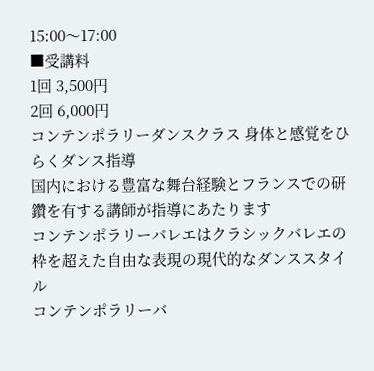15:00〜17:00
■受講料
1回 3,500円
2回 6,000円
コンテンポラリーダンスクラス 身体と感覚をひらくダンス指導
国内における豊富な舞台経験とフランスでの研鑽を有する講師が指導にあたります
コンテンポラリーバレエはクラシックバレエの枠を超えた自由な表現の現代的なダンススタイル
コンテンポラリーバ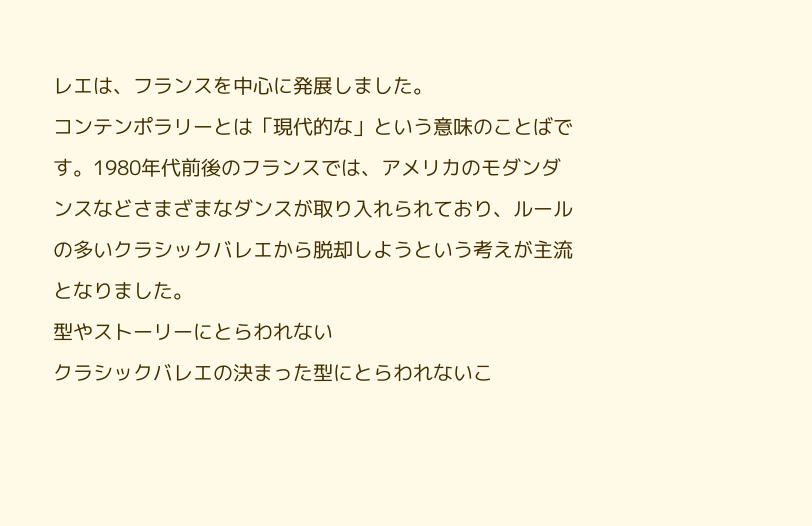レエは、フランスを中心に発展しました。
コンテンポラリーとは「現代的な」という意味のことばです。1980年代前後のフランスでは、アメリカのモダンダンスなどさまざまなダンスが取り入れられており、ルールの多いクラシックバレエから脱却しようという考えが主流となりました。
型やストーリーにとらわれない
クラシックバレエの決まった型にとらわれないこ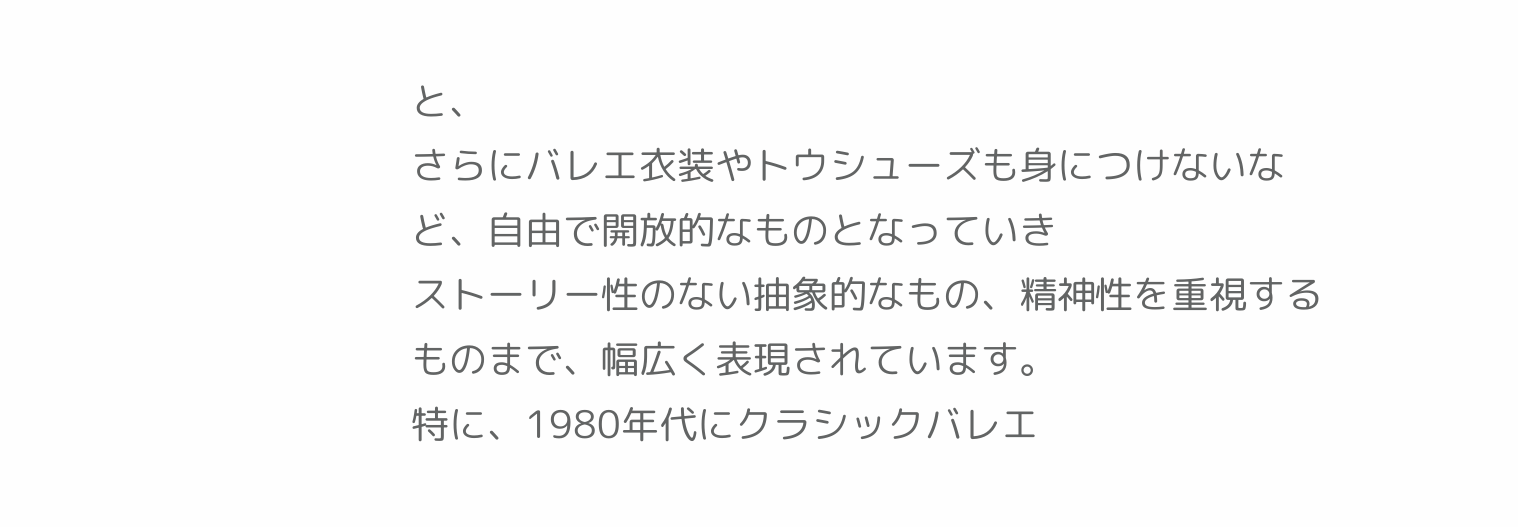と、
さらにバレエ衣装やトウシューズも身につけないなど、自由で開放的なものとなっていき
ストーリー性のない抽象的なもの、精神性を重視するものまで、幅広く表現されています。
特に、1980年代にクラシックバレエ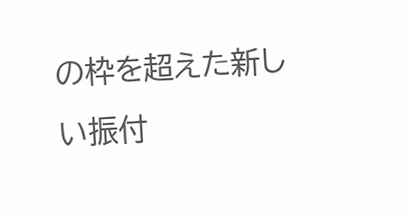の枠を超えた新しい振付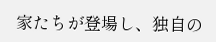家たちが登場し、独自の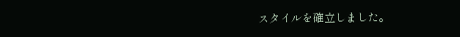スタイルを確立しました。